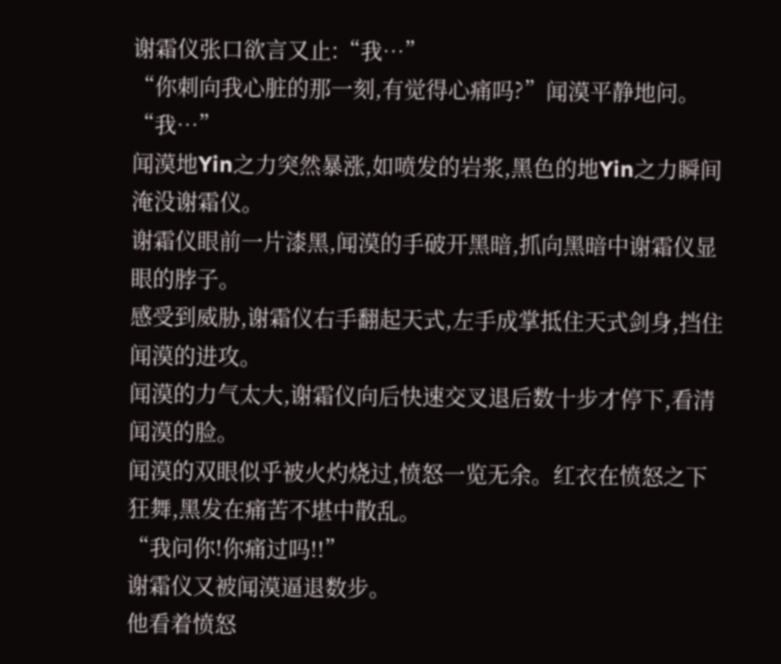谢霜仪张口欲言又止:“我…”
“你刺向我心脏的那一刻,有觉得心痛吗?”闻漠平静地问。
“我…”
闻漠地Yin之力突然暴涨,如喷发的岩浆,黑色的地Yin之力瞬间淹没谢霜仪。
谢霜仪眼前一片漆黑,闻漠的手破开黑暗,抓向黑暗中谢霜仪显眼的脖子。
感受到威胁,谢霜仪右手翻起天式,左手成掌抵住天式剑身,挡住闻漠的进攻。
闻漠的力气太大,谢霜仪向后快速交叉退后数十步才停下,看清闻漠的脸。
闻漠的双眼似乎被火灼烧过,愤怒一览无余。红衣在愤怒之下狂舞,黑发在痛苦不堪中散乱。
“我问你!你痛过吗!!”
谢霜仪又被闻漠逼退数步。
他看着愤怒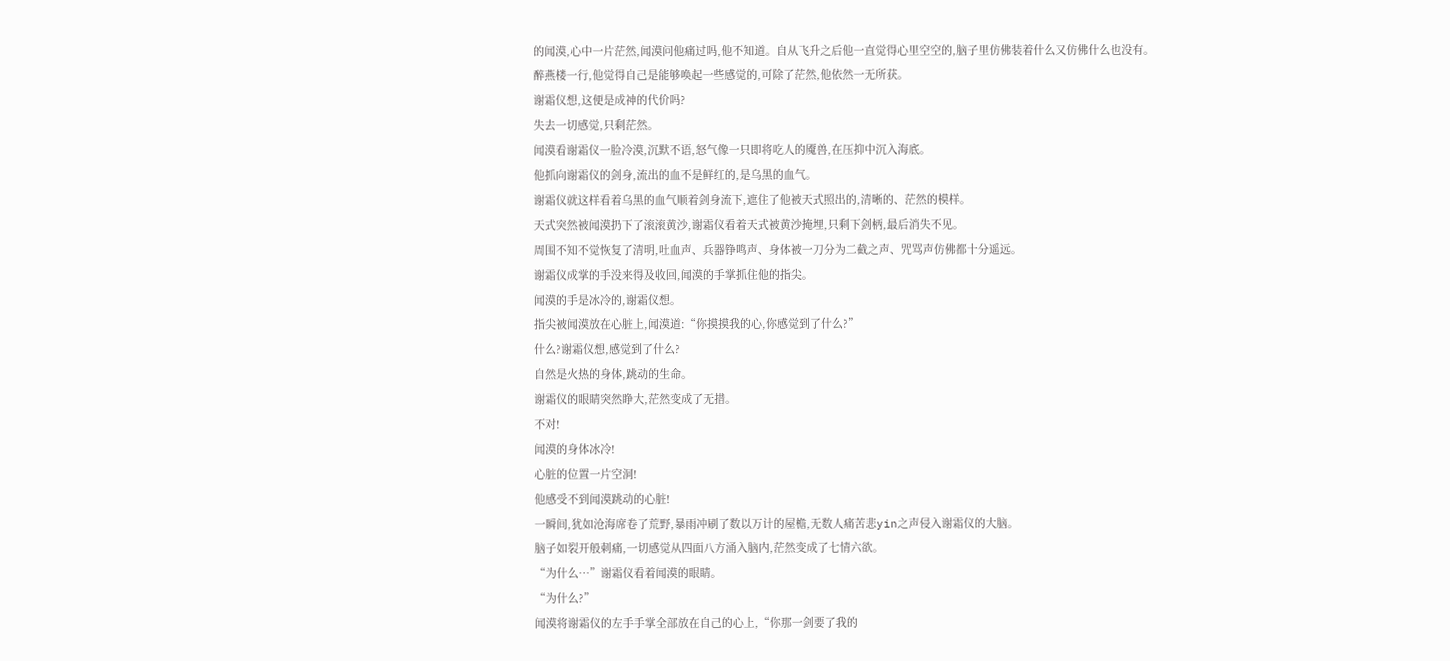的闻漠,心中一片茫然,闻漠问他痛过吗,他不知道。自从飞升之后他一直觉得心里空空的,脑子里仿佛装着什么又仿佛什么也没有。
醉燕楼一行,他觉得自己是能够唤起一些感觉的,可除了茫然,他依然一无所获。
谢霜仪想,这便是成神的代价吗?
失去一切感觉,只剩茫然。
闻漠看谢霜仪一脸冷漠,沉默不语,怒气像一只即将吃人的魇兽,在压抑中沉入海底。
他抓向谢霜仪的剑身,流出的血不是鲜红的,是乌黑的血气。
谢霜仪就这样看着乌黑的血气顺着剑身流下,遮住了他被天式照出的,清晰的、茫然的模样。
天式突然被闻漠扔下了滚滚黄沙,谢霜仪看着天式被黄沙掩埋,只剩下剑柄,最后消失不见。
周围不知不觉恢复了清明,吐血声、兵器铮鸣声、身体被一刀分为二截之声、咒骂声仿佛都十分遥远。
谢霜仪成掌的手没来得及收回,闻漠的手掌抓住他的指尖。
闻漠的手是冰冷的,谢霜仪想。
指尖被闻漠放在心脏上,闻漠道:“你摸摸我的心,你感觉到了什么?”
什么?谢霜仪想,感觉到了什么?
自然是火热的身体,跳动的生命。
谢霜仪的眼睛突然睁大,茫然变成了无措。
不对!
闻漠的身体冰冷!
心脏的位置一片空洞!
他感受不到闻漠跳动的心脏!
一瞬间,犹如沧海席卷了荒野,暴雨冲刷了数以万计的屋檐,无数人痛苦悲yin之声侵入谢霜仪的大脑。
脑子如裂开般刺痛,一切感觉从四面八方涌入脑内,茫然变成了七情六欲。
“为什么…”谢霜仪看着闻漠的眼睛。
“为什么?”
闻漠将谢霜仪的左手手掌全部放在自己的心上,“你那一剑要了我的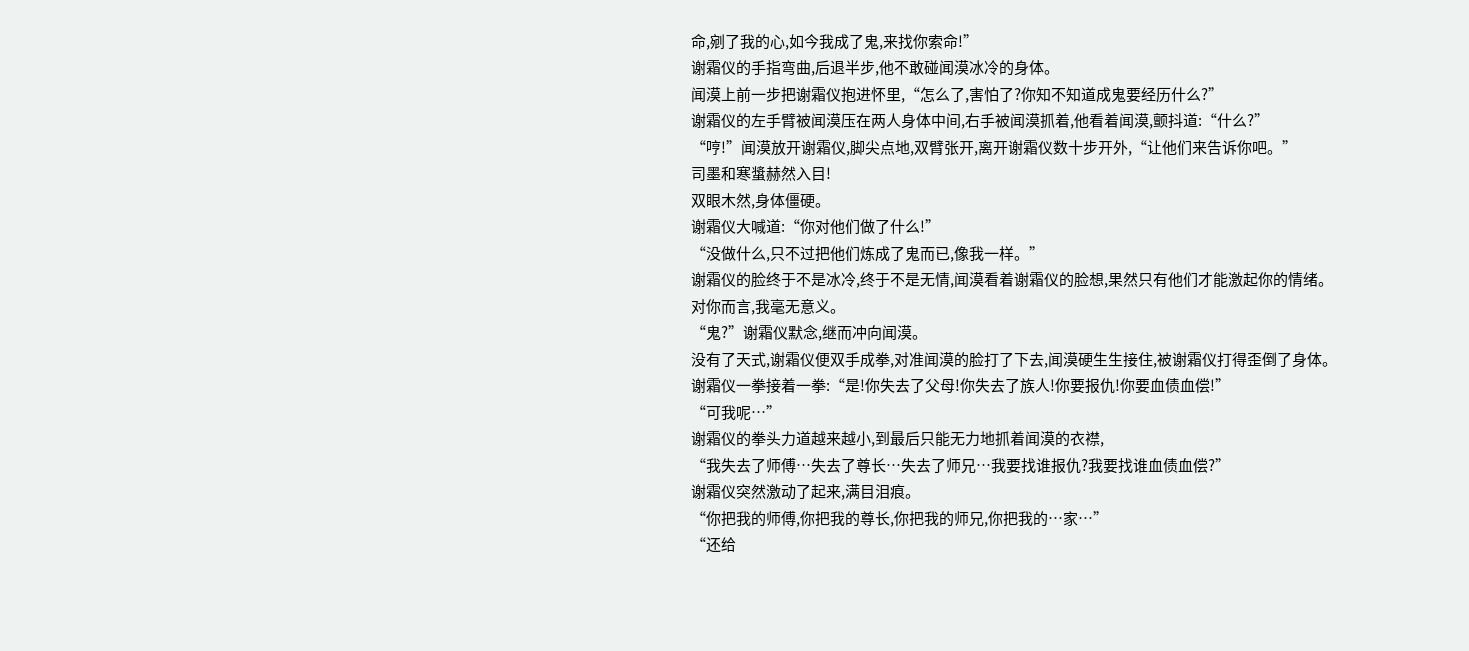命,剜了我的心,如今我成了鬼,来找你索命!”
谢霜仪的手指弯曲,后退半步,他不敢碰闻漠冰冷的身体。
闻漠上前一步把谢霜仪抱进怀里,“怎么了,害怕了?你知不知道成鬼要经历什么?”
谢霜仪的左手臂被闻漠压在两人身体中间,右手被闻漠抓着,他看着闻漠,颤抖道:“什么?”
“哼!”闻漠放开谢霜仪,脚尖点地,双臂张开,离开谢霜仪数十步开外,“让他们来告诉你吧。”
司墨和寒螀赫然入目!
双眼木然,身体僵硬。
谢霜仪大喊道:“你对他们做了什么!”
“没做什么,只不过把他们炼成了鬼而已,像我一样。”
谢霜仪的脸终于不是冰冷,终于不是无情,闻漠看着谢霜仪的脸想,果然只有他们才能激起你的情绪。
对你而言,我毫无意义。
“鬼?”谢霜仪默念,继而冲向闻漠。
没有了天式,谢霜仪便双手成拳,对准闻漠的脸打了下去,闻漠硬生生接住,被谢霜仪打得歪倒了身体。
谢霜仪一拳接着一拳:“是!你失去了父母!你失去了族人!你要报仇!你要血债血偿!”
“可我呢…”
谢霜仪的拳头力道越来越小,到最后只能无力地抓着闻漠的衣襟,
“我失去了师傅…失去了尊长…失去了师兄…我要找谁报仇?我要找谁血债血偿?”
谢霜仪突然激动了起来,满目泪痕。
“你把我的师傅,你把我的尊长,你把我的师兄,你把我的…家…”
“还给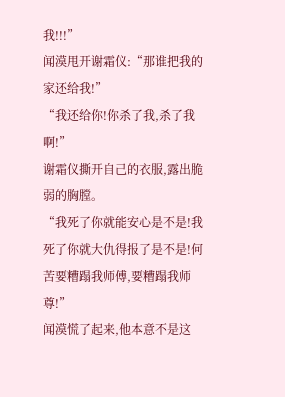我!!!”
闻漠甩开谢霜仪:“那谁把我的家还给我!”
“我还给你!你杀了我,杀了我啊!”
谢霜仪撕开自己的衣服,露出脆弱的胸膛。
“我死了你就能安心是不是!我死了你就大仇得报了是不是!何苦要糟蹋我师傅,要糟蹋我师尊!”
闻漠慌了起来,他本意不是这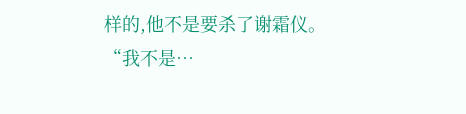样的,他不是要杀了谢霜仪。
“我不是…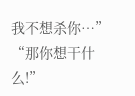我不想杀你…”
“那你想干什么!”